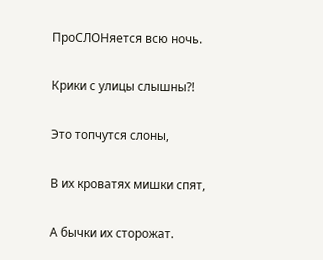ПроСЛОНяется всю ночь.

Крики с улицы слышны?!

Это топчутся слоны,

В их кроватях мишки спят,

А бычки их сторожат.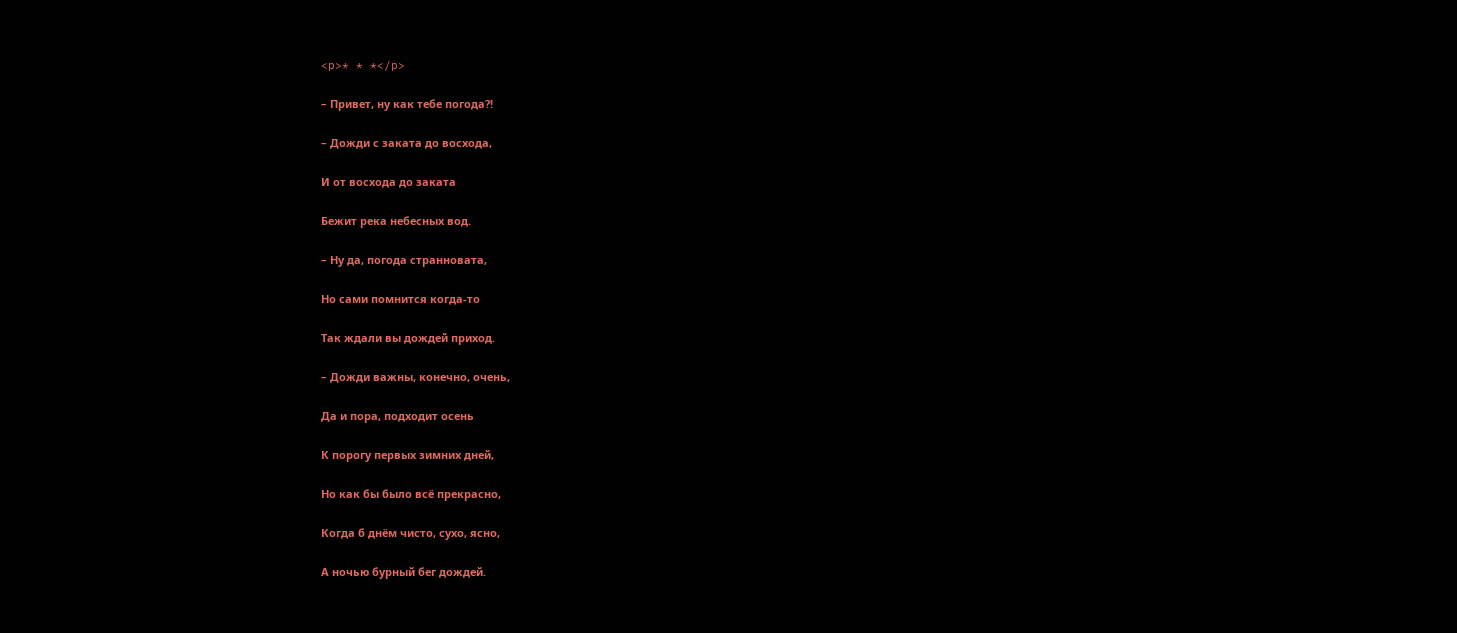<p>* * *</p>

– Привет, ну как тебе погода?!

– Дожди с заката до восхода,

И от восхода до заката

Бежит река небесных вод.

– Ну да, погода странновата,

Но сами помнится когда-то

Так ждали вы дождей приход.

– Дожди важны, конечно, очень,

Да и пора, подходит осень

К порогу первых зимних дней,

Но как бы было всё прекрасно,

Когда б днём чисто, сухо, ясно,

А ночью бурный бег дождей.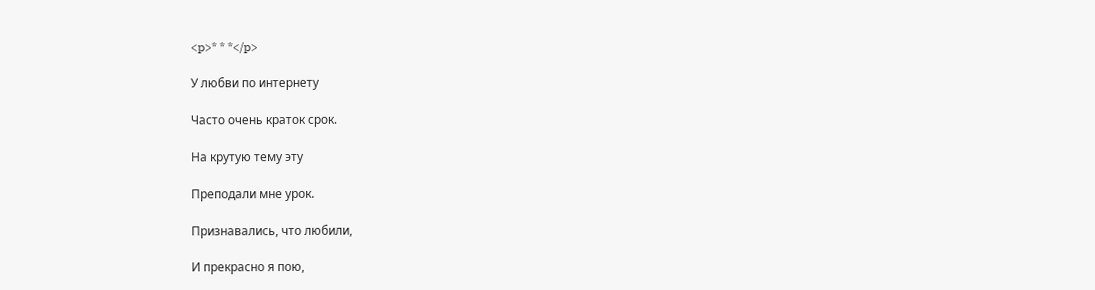<p>* * *</p>

У любви по интернету

Часто очень краток срок.

На крутую тему эту

Преподали мне урок.

Признавались, что любили,

И прекрасно я пою,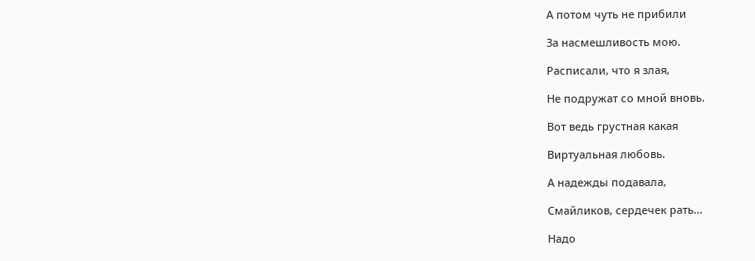А потом чуть не прибили

За насмешливость мою.

Расписали, что я злая,

Не подружат со мной вновь.

Вот ведь грустная какая

Виртуальная любовь.

А надежды подавала,

Смайликов, сердечек рать…

Надо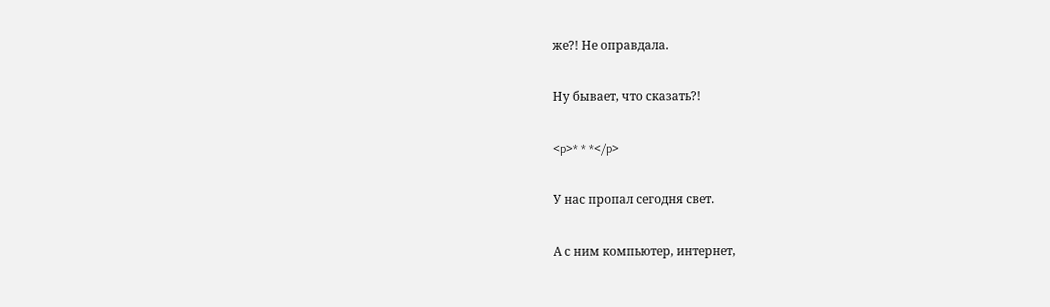же?! Не оправдала.

Ну бывает, что сказать?!

<p>* * *</p>

У нас пропал сегодня свет.

А с ним компьютер, интернет,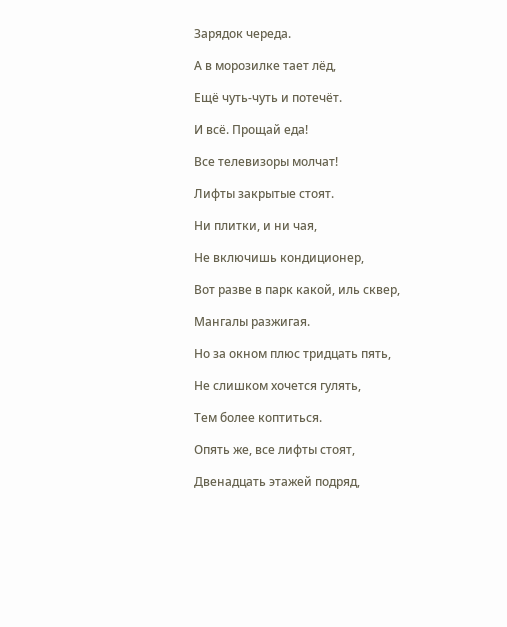Зарядок череда.

А в морозилке тает лёд,

Ещё чуть-чуть и потечёт.

И всё. Прощай еда!

Все телевизоры молчат!

Лифты закрытые стоят.

Ни плитки, и ни чая,

Не включишь кондиционер,

Вот разве в парк какой, иль сквер,

Мангалы разжигая.

Но за окном плюс тридцать пять,

Не слишком хочется гулять,

Тем более коптиться.

Опять же, все лифты стоят,

Двенадцать этажей подряд,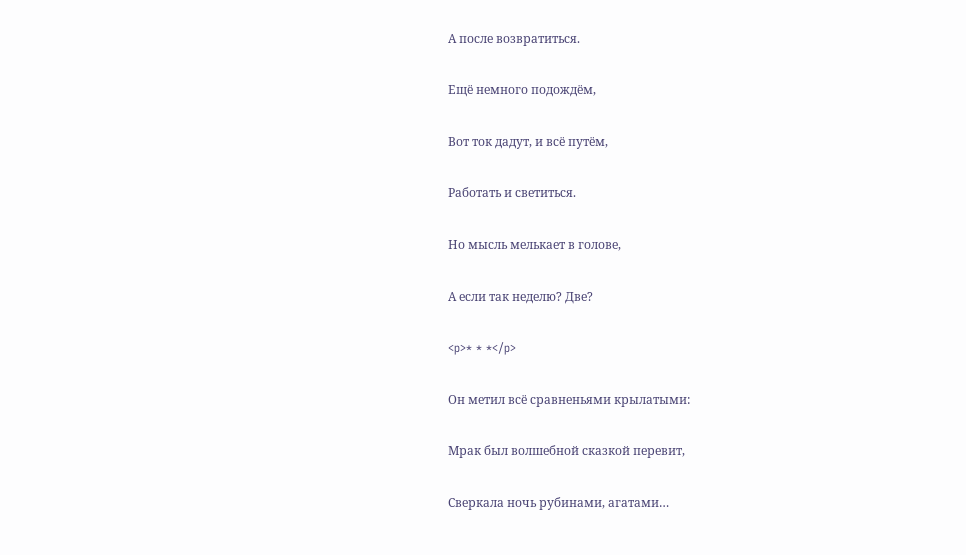А после возвратиться.

Ещё немного подождём,

Вот ток дадут, и всё путём,

Работать и светиться.

Но мысль мелькает в голове,

А если так неделю? Две?

<p>* * *</p>

Он метил всё сравненьями крылатыми:

Мрак был волшебной сказкой перевит,

Сверкала ночь рубинами, агатами…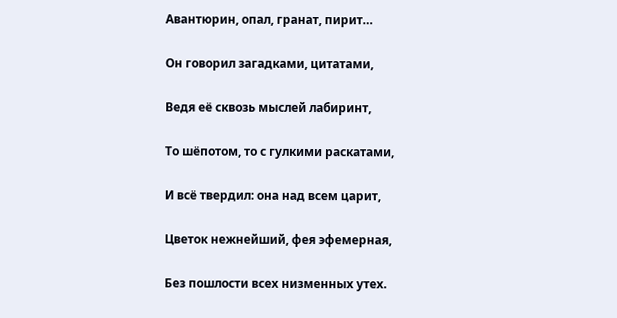Авантюрин, опал, гранат, пирит…

Он говорил загадками, цитатами,

Ведя её сквозь мыслей лабиринт,

То шёпотом, то с гулкими раскатами,

И всё твердил: она над всем царит,

Цветок нежнейший, фея эфемерная,

Без пошлости всех низменных утех.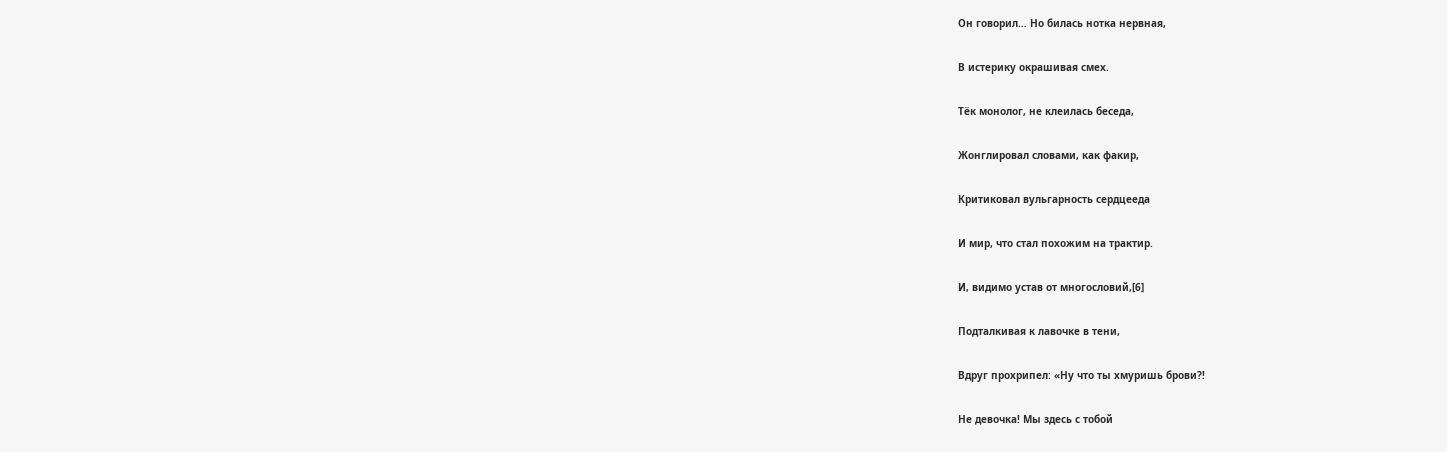Он говорил… Но билась нотка нервная,

В истерику окрашивая смех.

Тёк монолог, не клеилась беседа,

Жонглировал словами, как факир,

Критиковал вульгарность сердцееда

И мир, что стал похожим на трактир.

И, видимо устав от многословий,[6]

Подталкивая к лавочке в тени,

Вдруг прохрипел: «Ну что ты хмуришь брови?!

Не девочка! Мы здесь с тобой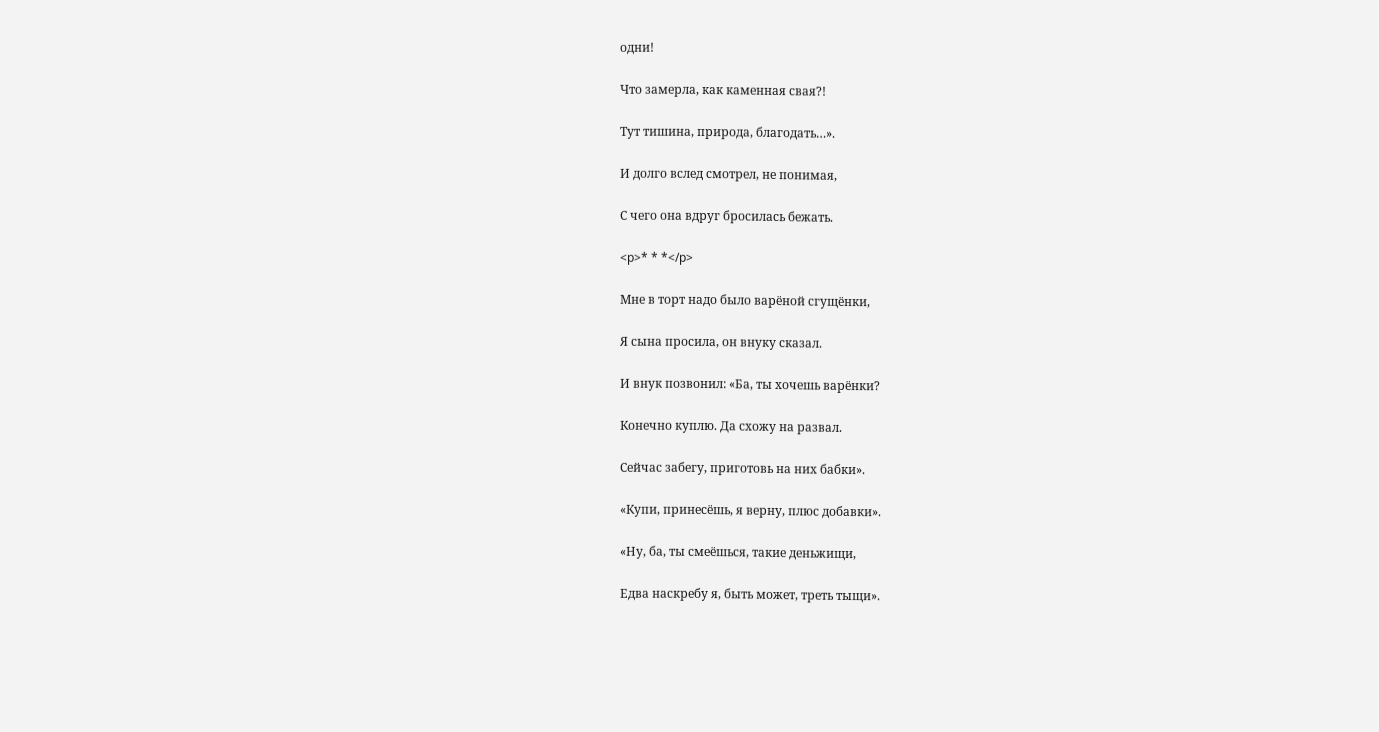одни!

Что замерла, как каменная свая?!

Тут тишина, природа, благодать…».

И долго вслед смотрел, не понимая,

С чего она вдруг бросилась бежать.

<p>* * *</p>

Мне в торт надо было варёной сгущёнки,

Я сына просила, он внуку сказал.

И внук позвонил: «Ба, ты хочешь варёнки?

Конечно куплю. Да схожу на развал.

Сейчас забегу, приготовь на них бабки».

«Купи, принесёшь, я верну, плюс добавки».

«Ну, ба, ты смеёшься, такие деньжищи,

Едва наскребу я, быть может, треть тыщи».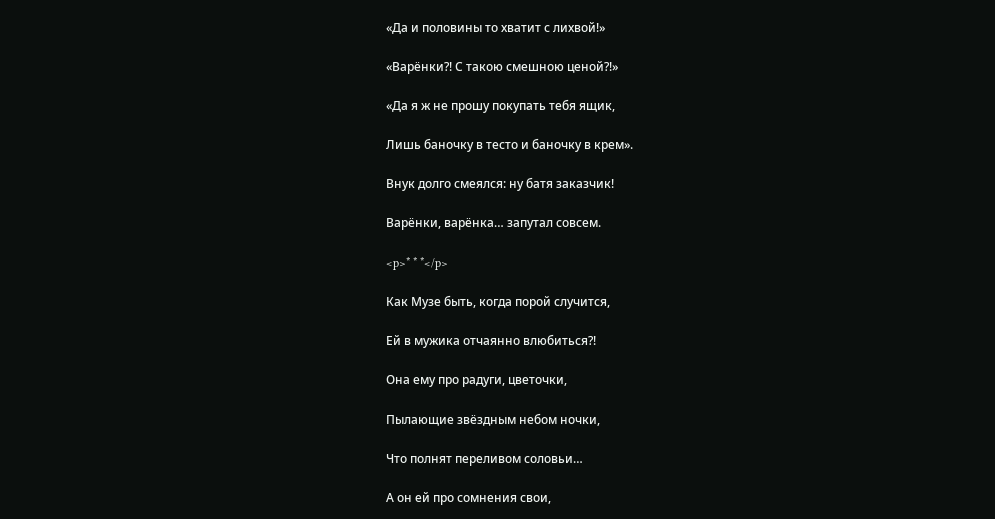«Да и половины то хватит с лихвой!»

«Варёнки?! С такою смешною ценой?!»

«Да я ж не прошу покупать тебя ящик,

Лишь баночку в тесто и баночку в крем».

Внук долго смеялся: ну батя заказчик!

Варёнки, варёнка… запутал совсем.

<p>* * *</p>

Как Музе быть, когда порой случится,

Ей в мужика отчаянно влюбиться?!

Она ему про радуги, цветочки,

Пылающие звёздным небом ночки,

Что полнят переливом соловьи…

А он ей про сомнения свои,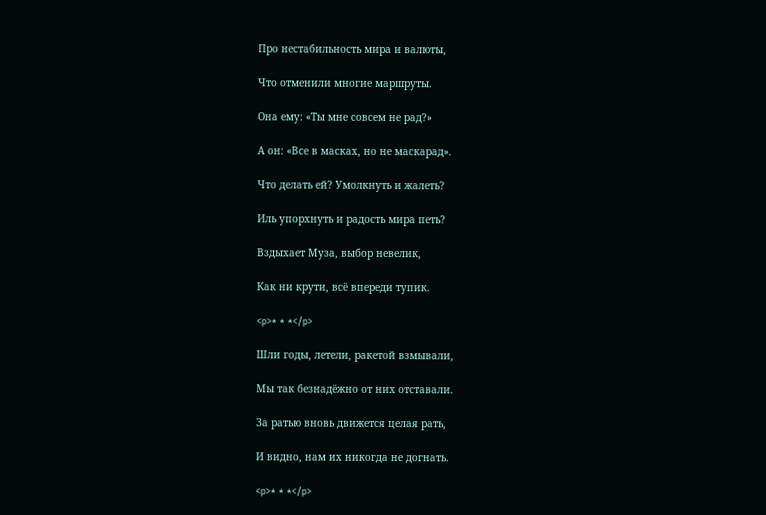Про нестабильность мира и валюты,

Что отменили многие маршруты.

Она ему: «Ты мне совсем не рад?»

А он: «Все в масках, но не маскарад».

Что делать ей? Умолкнуть и жалеть?

Иль упорхнуть и радость мира петь?

Вздыхает Муза, выбор невелик,

Как ни крути, всё впереди тупик.

<p>* * *</p>

Шли годы, летели, ракетой взмывали,

Мы так безнадёжно от них отставали.

За ратью вновь движется целая рать,

И видно, нам их никогда не догнать.

<p>* * *</p>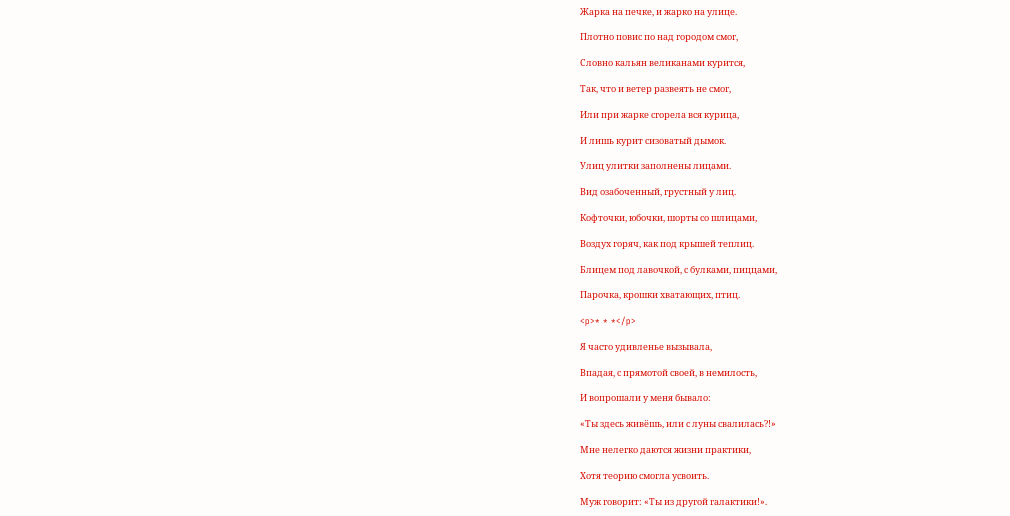Жарка на печке, и жарко на улице.

Плотно повис по над городом смог,

Словно кальян великанами курится,

Так, что и ветер развеять не смог,

Или при жарке сгорела вся курица,

И лишь курит сизоватый дымок.

Улиц улитки заполнены лицами.

Вид озабоченный, грустный у лиц.

Кофточки, юбочки, шорты со шлицами,

Воздух горяч, как под крышей теплиц.

Блицем под лавочкой, с булками, пиццами,

Парочка, крошки хватающих, птиц.

<p>* * *</p>

Я часто удивленье вызывала,

Впадая, с прямотой своей, в немилость,

И вопрошали у меня бывало:

«Ты здесь живёшь, или с луны свалилась?!»

Мне нелегко даются жизни практики,

Хотя теорию смогла усвоить.

Муж говорит: «Ты из другой галактики!».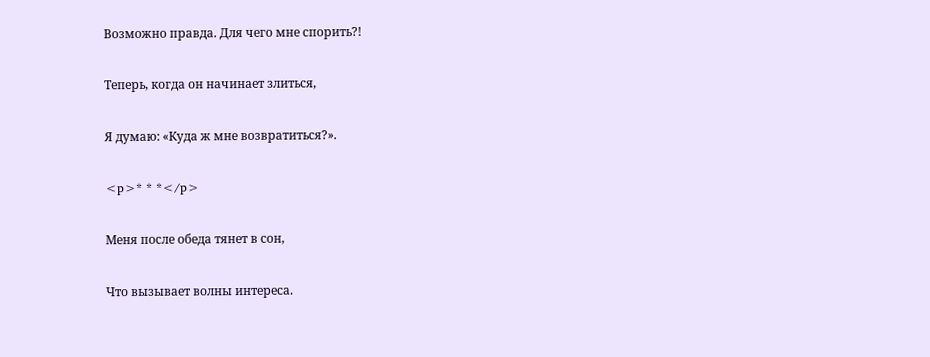Возможно правда. Для чего мне спорить?!

Теперь, когда он начинает злиться,

Я думаю: «Куда ж мне возвратиться?».

<p>* * *</p>

Меня после обеда тянет в сон,

Что вызывает волны интереса.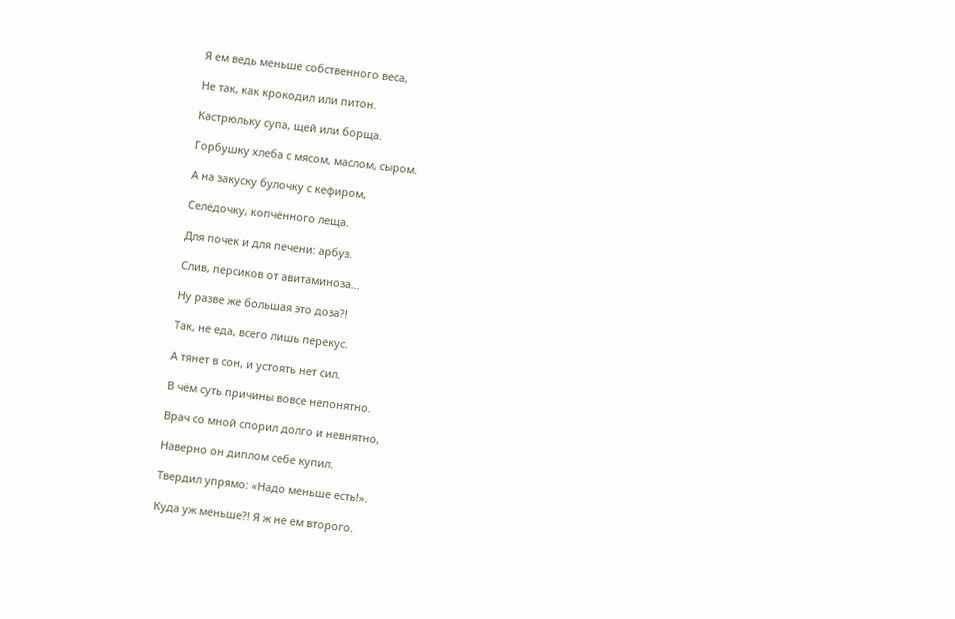Я ем ведь меньше собственного веса,

Не так, как крокодил или питон.

Кастрюльку супа, щей или борща.

Горбушку хлеба с мясом, маслом, сыром.

А на закуску булочку с кефиром,

Селёдочку, копчённого леща.

Для почек и для печени: арбуз.

Слив, персиков от авитаминоза…

Ну разве же большая это доза?!

Так, не еда, всего лишь перекус.

А тянет в сон, и устоять нет сил.

В чём суть причины вовсе непонятно.

Врач со мной спорил долго и невнятно,

Наверно он диплом себе купил.

Твердил упрямо: «Надо меньше есть!».

Куда уж меньше?! Я ж не ем второго.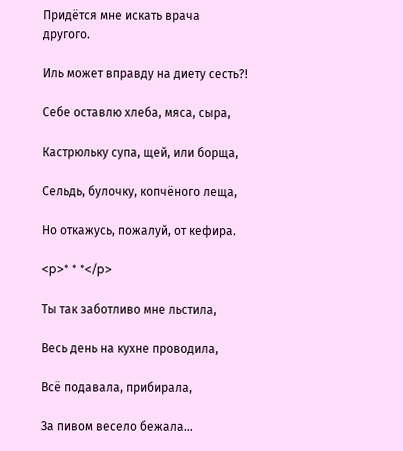Придётся мне искать врача другого.

Иль может вправду на диету сесть?!

Себе оставлю хлеба, мяса, сыра,

Кастрюльку супа, щей, или борща,

Сельдь, булочку, копчёного леща,

Но откажусь, пожалуй, от кефира.

<p>* * *</p>

Ты так заботливо мне льстила,

Весь день на кухне проводила,

Всё подавала, прибирала,

За пивом весело бежала…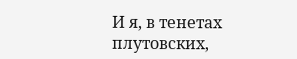И я, в тенетах плутовских,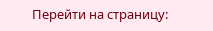Перейти на страницу: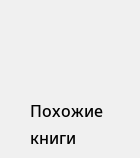Похожие книги